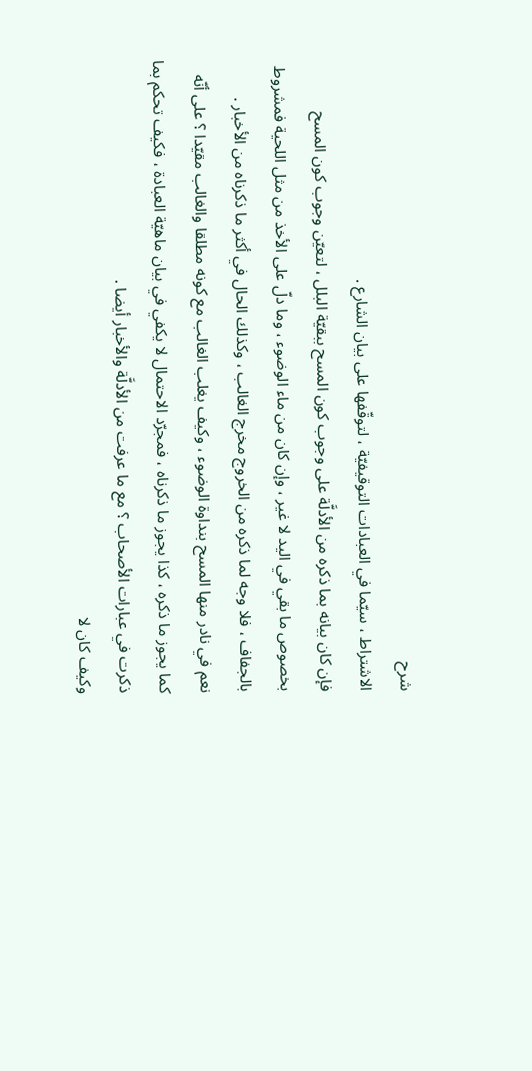شرح
الاشتراط ، سيّما في العبادات التوقيفيّة ، لتوقّفها على بيان الشارع .
فإن كان بيانه بما ذكره من الأدلَّة على وجوب كون المسح ببقيّة البلل ، لتعيّن وجوب كون المسح بخصوص ما بقي في اليد لا غير ، وإن كان من ماء الوضوء ، وما دلّ على الأخذ من مثل اللحية فمشروط بالجفاف ، فلا وجه لما ذكره من الخروج مخرج الغالب ، وكذلك الحال في أكثر ما ذكرناه من الأخبار .
نعم في نادر منها المسح بنداوة الوضوء ، وكيف يغلب الغالب مع كونه مطلقا والغالب مقيّدا ؟ على أنّه كما يجوز ما ذكره ، كذا يجوز ما ذكرناه ، فمجرّد الاحتمال لا يكفي في بيان ماهيّة العبادة ، فكيف تحكم بما ذكرت في عبارات الأصحاب ؟ مع ما عرفت من الأدلَّة والأخبار أيضا .
وكيف كان لا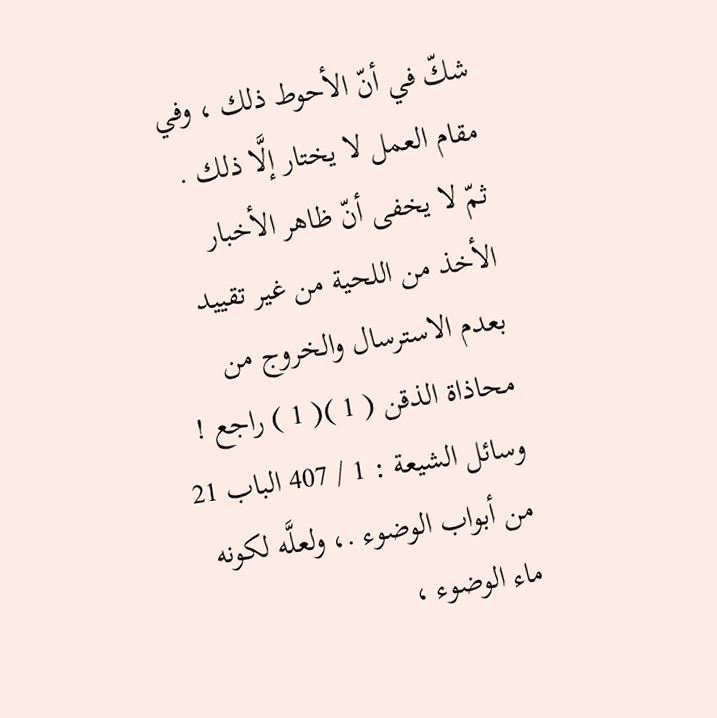شكّ في أنّ الأحوط ذلك ، وفي مقام العمل لا يختار إلَّا ذلك .
ثمّ لا يخفى أنّ ظاهر الأخبار الأخذ من اللحية من غير تقييد بعدم الاسترسال والخروج من محاذاة الذقن ( 1 )( 1 ) راجع ! وسائل الشيعة : 1 / 407 الباب 21 من أبواب الوضوء .، ولعلَّه لكونه ماء الوضوء ،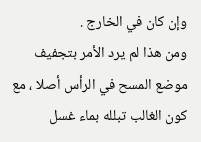وإن كان في الخارج .
ومن هذا لم يرد الأمر بتجفيف موضع المسح في الرأس أصلا ، مع كون الغالب تبلله بماء غسل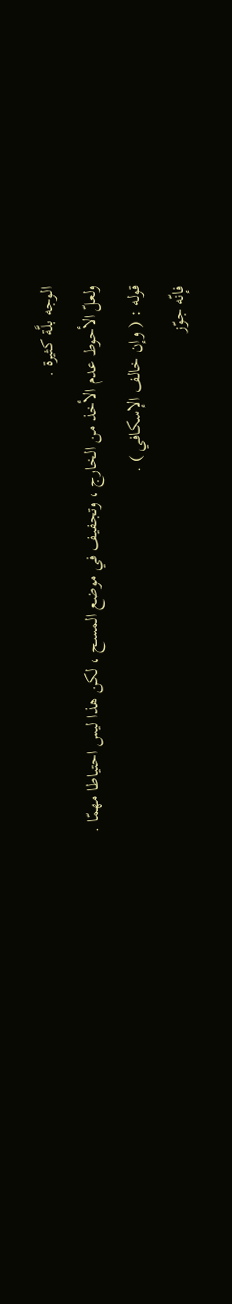الوجه بلَّة كثيرة .
ولعلّ الأحوط عدم الأخذ من الخارج ، وتجفيف في موضع المسح ، لكن هذا ليس احتياطا مهمّا .
قوله : ( وإن خالف الإسكافي ) .
فإنّه جوّز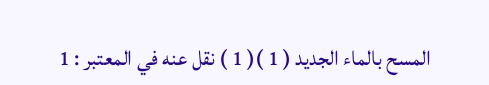المسح بالماء الجديد ( 1 )( 1 ) نقل عنه في المعتبر : 1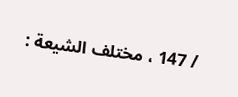/ 147 ، مختلف الشيعة :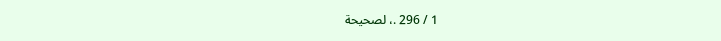1 / 296 .، لصحيحة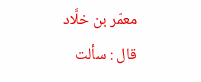معمّر بن خلَّاد قال : سألت